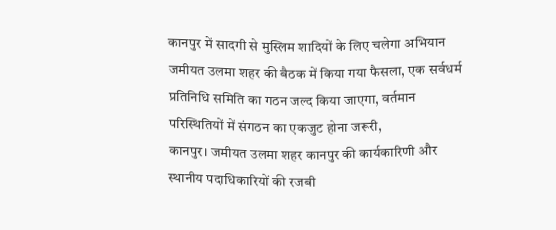कानपुर में सादगी से मुस्लिम शादियों के लिए चलेगा अभियान
जमीयत उलमा शहर की बैठक में किया गया फैसला, एक सर्वधर्म प्रतिनिधि समिति का गठन जल्द किया जाएगा, वर्तमान परिस्थितियों में संगठन का एकजुट होना जरूरी,
कानपुर। जमीयत उलमा शहर कानपुर की कार्यकारिणी और स्थानीय पदाधिकारियों की रजबी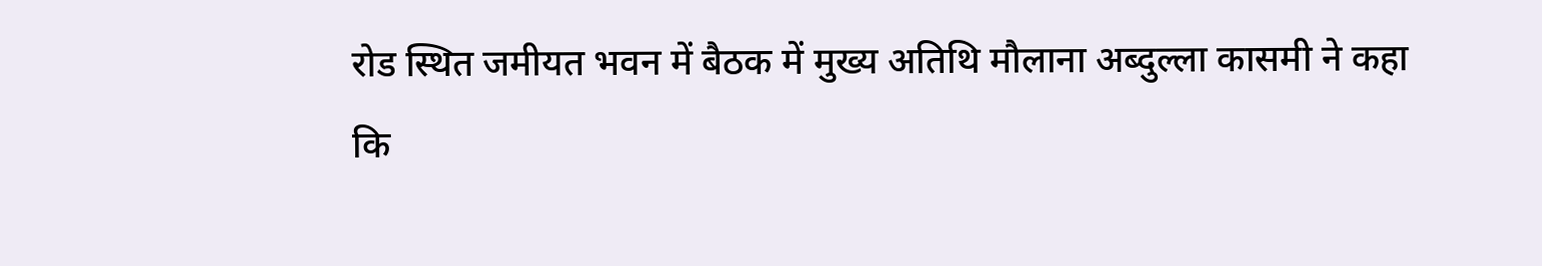रोड स्थित जमीयत भवन में बैठक में मुख्य अतिथि मौलाना अब्दुल्ला कासमी ने कहा कि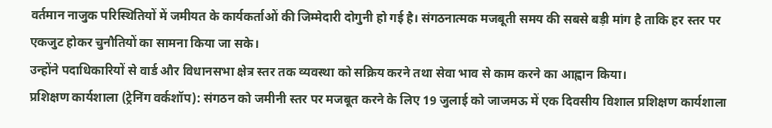वर्तमान नाजुक परिस्थितियों में जमीयत के कार्यकर्ताओं की जिम्मेदारी दोगुनी हो गई है। संगठनात्मक मजबूती समय की सबसे बड़ी मांग है ताकि हर स्तर पर एकजुट होकर चुनौतियों का सामना किया जा सके।
उन्होंने पदाधिकारियों से वार्ड और विधानसभा क्षेत्र स्तर तक व्यवस्था को सक्रिय करने तथा सेवा भाव से काम करने का आह्वान किया।
प्रशिक्षण कार्यशाला (ट्रेनिंग वर्कशॉप): संगठन को जमीनी स्तर पर मजबूत करने के लिए 19 जुलाई को जाजमऊ में एक दिवसीय विशाल प्रशिक्षण कार्यशाला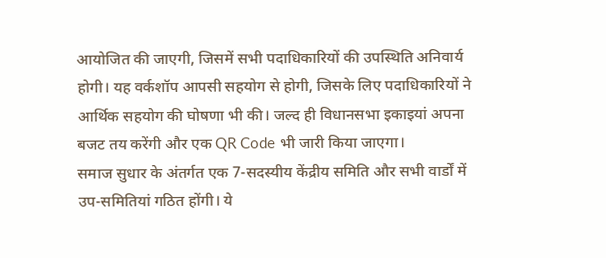आयोजित की जाएगी, जिसमें सभी पदाधिकारियों की उपस्थिति अनिवार्य होगी। यह वर्कशॉप आपसी सहयोग से होगी, जिसके लिए पदाधिकारियों ने आर्थिक सहयोग की घोषणा भी की। जल्द ही विधानसभा इकाइयां अपना बजट तय करेंगी और एक QR Code भी जारी किया जाएगा।
समाज सुधार के अंतर्गत एक 7-सदस्यीय केंद्रीय समिति और सभी वार्डों में उप-समितियां गठित होंगी। ये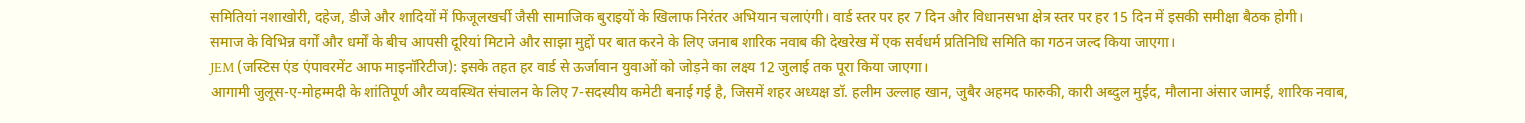समितियां नशाखोरी, दहेज, डीजे और शादियों में फिजूलखर्ची जैसी सामाजिक बुराइयों के खिलाफ निरंतर अभियान चलाएंगी। वार्ड स्तर पर हर 7 दिन और विधानसभा क्षेत्र स्तर पर हर 15 दिन में इसकी समीक्षा बैठक होगी।
समाज के विभिन्न वर्गों और धर्मों के बीच आपसी दूरियां मिटाने और साझा मुद्दों पर बात करने के लिए जनाब शारिक नवाब की देखरेख में एक सर्वधर्म प्रतिनिधि समिति का गठन जल्द किया जाएगा।
JEM (जस्टिस एंड एंपावरमेंट आफ माइनॉरिटीज): इसके तहत हर वार्ड से ऊर्जावान युवाओं को जोड़ने का लक्ष्य 12 जुलाई तक पूरा किया जाएगा।
आगामी जुलूस-ए-मोहम्मदी के शांतिपूर्ण और व्यवस्थित संचालन के लिए 7-सदस्यीय कमेटी बनाई गई है, जिसमें शहर अध्यक्ष डॉ. हलीम उल्लाह खान, जुबैर अहमद फारुकी, कारी अब्दुल मुईद, मौलाना अंसार जामई, शारिक नवाब,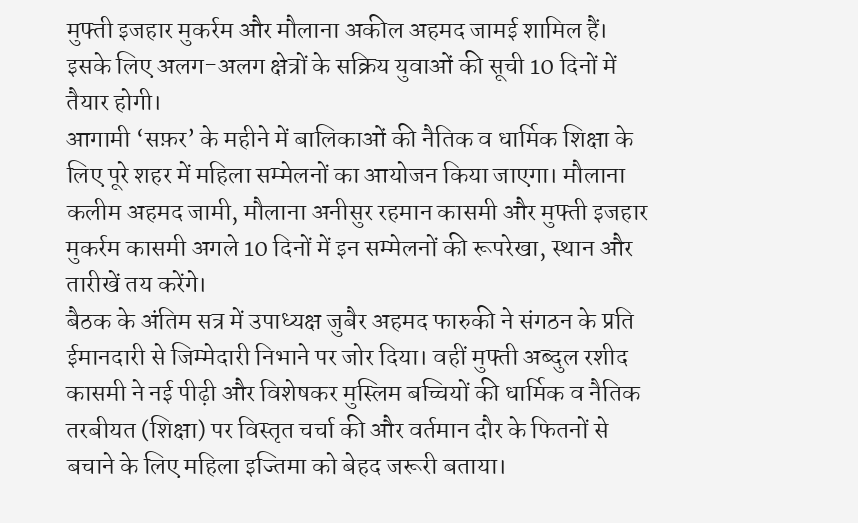मुफ्ती इजहार मुकर्रम और मौलाना अकील अहमद जामई शामिल हैं। इसके लिए अलग-अलग क्षेत्रों के सक्रिय युवाओं की सूची 10 दिनों में तैयार होगी।
आगामी ‘सफ़र’ के महीने में बालिकाओं की नैतिक व धार्मिक शिक्षा के लिए पूरे शहर में महिला सम्मेलनों का आयोजन किया जाएगा। मौलाना कलीम अहमद जामी, मौलाना अनीसुर रहमान कासमी और मुफ्ती इजहार मुकर्रम कासमी अगले 10 दिनों में इन सम्मेलनों की रूपरेखा, स्थान और तारीखें तय करेंगे।
बैठक के अंतिम सत्र में उपाध्यक्ष जुबैर अहमद फारुकी ने संगठन के प्रति ईमानदारी से जिम्मेदारी निभाने पर जोर दिया। वहीं मुफ्ती अब्दुल रशीद कासमी ने नई पीढ़ी और विशेषकर मुस्लिम बच्चियों की धार्मिक व नैतिक तरबीयत (शिक्षा) पर विस्तृत चर्चा की और वर्तमान दौर के फितनों से बचाने के लिए महिला इज्तिमा को बेहद जरूरी बताया।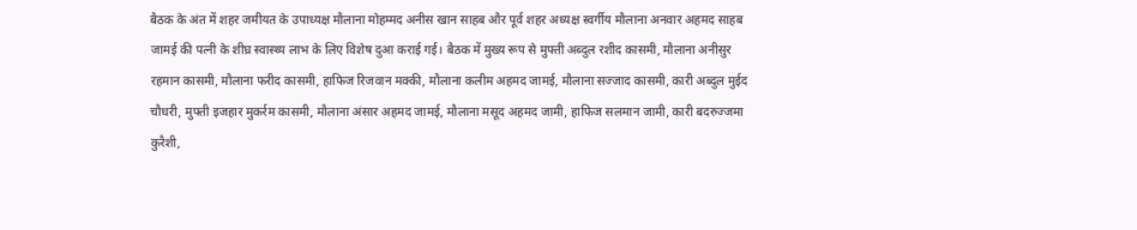बैठक के अंत में शहर जमीयत के उपाध्यक्ष मौलाना मोहम्मद अनीस खान साहब और पूर्व शहर अध्यक्ष स्वर्गीय मौलाना अनवार अहमद साहब जामई की पत्नी के शीघ्र स्वास्थ्य लाभ के लिए विशेष दुआ कराई गई। बैठक में मुख्य रूप से मुफ्ती अब्दुल रशीद कासमी, मौलाना अनीसुर रहमान कासमी, मौलाना फरीद कासमी, हाफिज रिजवान मक्की, मौलाना कलीम अहमद जामई, मौलाना सज्जाद कासमी, कारी अब्दुल मुईद चौधरी, मुफ्ती इजहार मुकर्रम कासमी, मौलाना अंसार अहमद जामई, मौलाना मसूद अहमद जामी, हाफिज सलमान जामी, कारी बदरुज्जमा कुरैशी,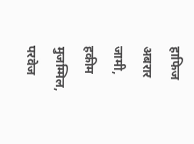हाफिज अबरार जामी, हकीम मुजम्मिल, परवेज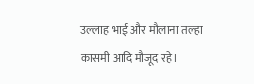उल्लाह भाई और मौलाना तल्हा कासमी आदि मौजूद रहे।